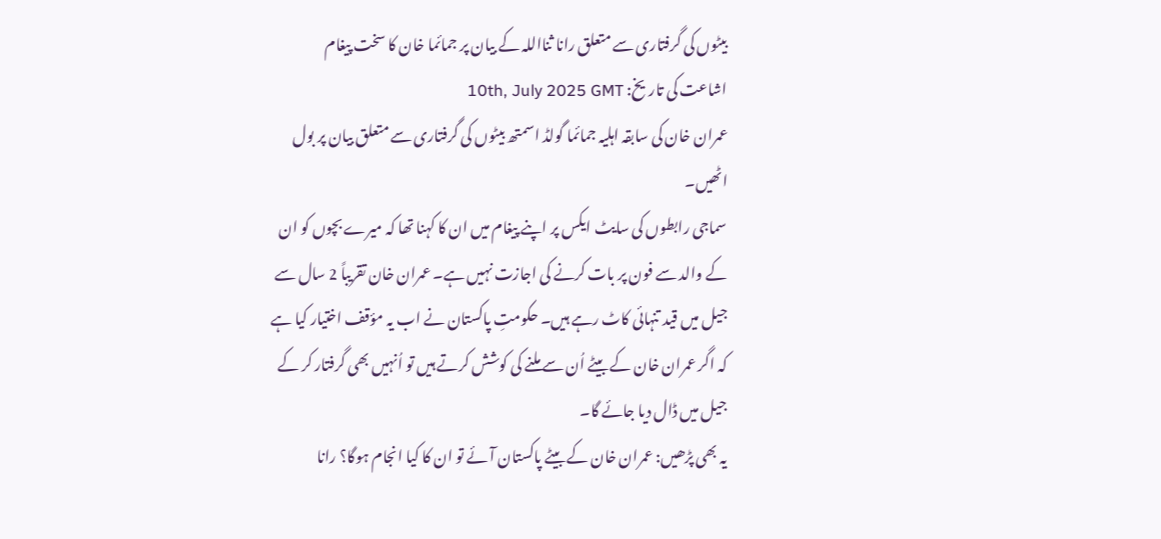بیٹوں کی گرفتاری سے متعلق رانا ثنااللہ کے بیان پر جمائما خان کا سخت پیغام
اشاعت کی تاریخ: 10th, July 2025 GMT
عمران خان کی سابقہ اہلیہ جمائما گولڈ اسمتھ بیٹوں کی گرفتاری سے متعلق بیان پر بول اٹھیں۔
سماجی رابطوں کی سایٹ ایکس پر اپنے پیغام میں ان کا کہنا تھا کہ میرے بچوں کو ان کے والد سے فون پر بات کرنے کی اجازت نہیں ہے۔ عمران خان تقریباً 2 سال سے جیل میں قید تنہائی کاٹ رہے ہیں۔ حکومتِ پاکستان نے اب یہ مؤقف اختیار کیا ہے کہ اگر عمران خان کے بیٹے اُن سے ملنے کی کوشش کرتے ہیں تو اُنہیں بھی گرفتار کر کے جیل میں ڈال دیا جائے گا۔
یہ بھی پڑھیں: عمران خان کے بیٹے پاکستان آئے تو ان کا کیا انجام ہوگا؟ رانا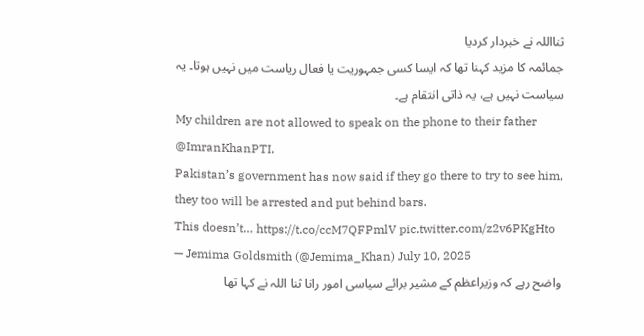ثنااللہ نے خبردار کردیا
جمائمہ کا مزید کہنا تھا کہ ایسا کسی جمہوریت یا فعال ریاست میں نہیں ہوتا۔ یہ سیاست نہیں ہے، یہ ذاتی انتقام ہے۔
My children are not allowed to speak on the phone to their father @ImranKhanPTI.
Pakistan’s government has now said if they go there to try to see him, they too will be arrested and put behind bars.
This doesn’t… https://t.co/ccM7QFPmlV pic.twitter.com/z2v6PKgHto
— Jemima Goldsmith (@Jemima_Khan) July 10, 2025
واضح رہے کہ وزیراعظم کے مشیر برائے سیاسی امور رانا ثنا اللہ نے کہا تھا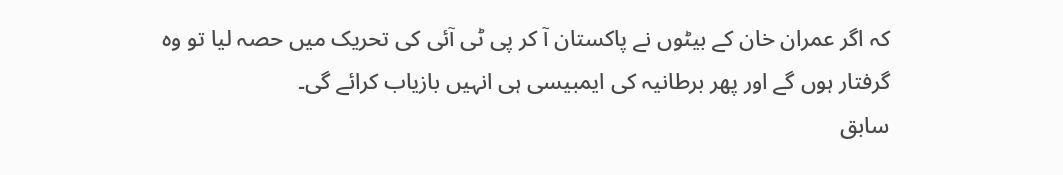کہ اگر عمران خان کے بیٹوں نے پاکستان آ کر پی ٹی آئی کی تحریک میں حصہ لیا تو وہ گرفتار ہوں گے اور پھر برطانیہ کی ایمبیسی ہی انہیں بازیاب کرائے گی۔
سابق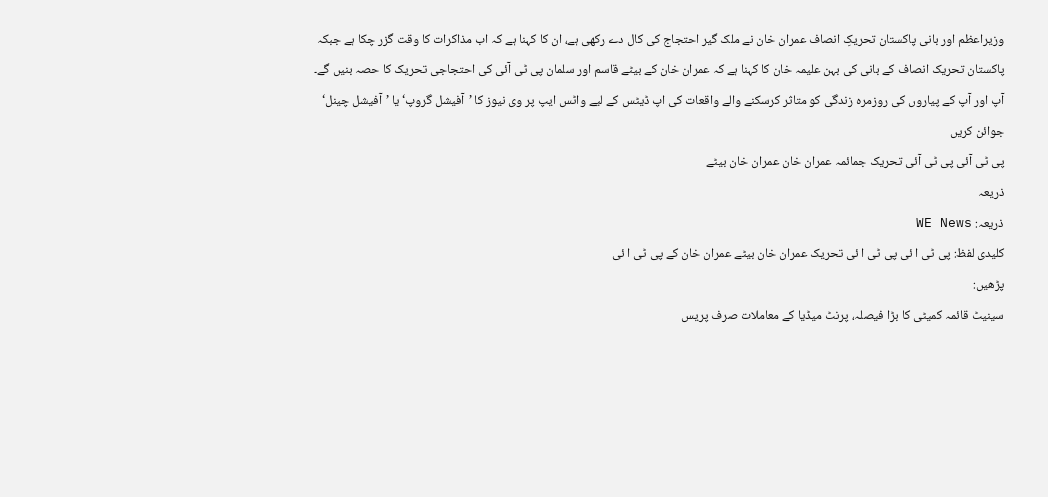وزیراعظم اور بانی پاکستان تحریکِ انصاف عمران خان نے ملک گیر احتجاج کی کال دے رکھی ہے، ان کا کہنا ہے کہ اب مذاکرات کا وقت گزر چکا ہے جبکہ پاکستان تحریک انصاف کے بانی کی بہن علیمہ خان کا کہنا ہے کہ عمران خان کے بیٹے قاسم اور سلمان پی ٹی آئی کی احتجاجی تحریک کا حصہ بنیں گے۔
آپ اور آپ کے پیاروں کی روزمرہ زندگی کو متاثر کرسکنے والے واقعات کی اپ ڈیٹس کے لیے واٹس ایپ پر وی نیوز کا ’آفیشل گروپ‘ یا ’آفیشل چینل‘ جوائن کریں
پی ٹی آئی پی ٹی آئی تحریک جمائمہ عمران خان عمران خان بیٹے
ذریعہ
ذریعہ: WE News
کلیدی لفظ: پی ٹی ا ئی پی ٹی ا ئی تحریک عمران خان بیٹے عمران خان کے پی ٹی ا ئی
پڑھیں:
سینیٹ قائمہ کمیٹی کا بڑا فیصلہ، پرنٹ میڈیا کے معاملات صرف پریس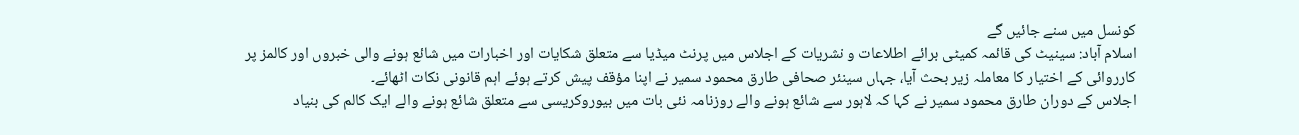کونسل میں سنے جائیں گے
اسلام آباد: سینیٹ کی قائمہ کمیٹی برائے اطلاعات و نشریات کے اجلاس میں پرنٹ میڈیا سے متعلق شکایات اور اخبارات میں شائع ہونے والی خبروں اور کالمز پر کارروائی کے اختیار کا معاملہ زیر بحث آیا، جہاں سینئر صحافی طارق محمود سمیر نے اپنا مؤقف پیش کرتے ہوئے اہم قانونی نکات اٹھائے۔
اجلاس کے دوران طارق محمود سمیر نے کہا کہ لاہور سے شائع ہونے والے روزنامہ نئی بات میں بیوروکریسی سے متعلق شائع ہونے والے ایک کالم کی بنیاد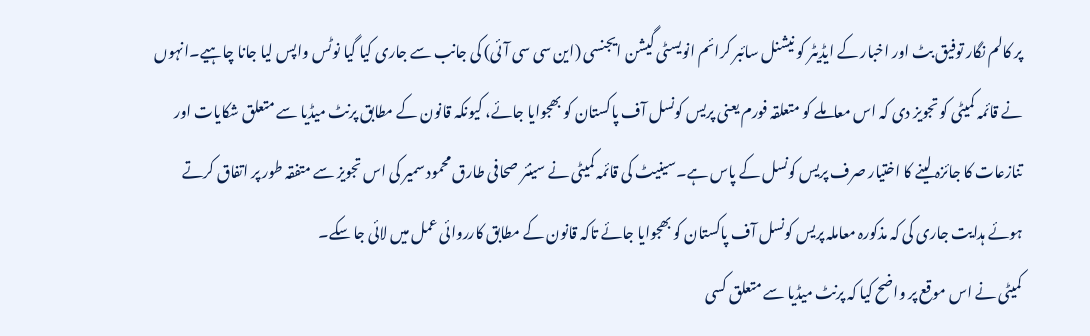پر کالم نگار توفیق بٹ اور اخبار کے ایڈیٹر کو نیشنل سائبر کرائم انویسٹی گیشن ایجنسی (این سی سی آئی) کی جانب سے جاری کیا گیا نوٹس واپس لیا جانا چاہیے۔انہوں نے قائمہ کمیٹی کو تجویز دی کہ اس معاملے کو متعلقہ فورم یعنی پریس کونسل آف پاکستان کو بھجوایا جائے، کیونکہ قانون کے مطابق پرنٹ میڈیا سے متعلق شکایات اور تنازعات کا جائزہ لینے کا اختیار صرف پریس کونسل کے پاس ہے۔سینیٹ کی قائمہ کمیٹی نے سینئر صحافی طارق محمود سمیر کی اس تجویز سے متفقہ طور پر اتفاق کرتے ہوئے ہدایت جاری کی کہ مذکورہ معاملہ پریس کونسل آف پاکستان کو بھجوایا جائے تاکہ قانون کے مطابق کارروائی عمل میں لائی جا سکے۔
کمیٹی نے اس موقع پر واضح کیا کہ پرنٹ میڈیا سے متعلق کسی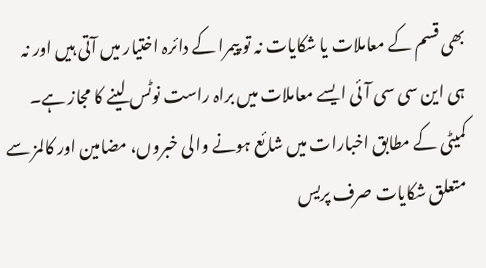بھی قسم کے معاملات یا شکایات نہ تو پیمرا کے دائرہ اختیار میں آتی ہیں اور نہ ہی این سی سی آئی ایسے معاملات میں براہ راست نوٹس لینے کا مجاز ہے۔ کمیٹی کے مطابق اخبارات میں شائع ہونے والی خبروں، مضامین اور کالمز سے متعلق شکایات صرف پریس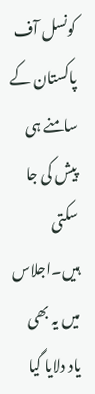کونسل آف پاکستان کے سامنے ہی پیش کی جا سکتی ہیں۔اجلاس میں یہ بھی یاد دلایا گیا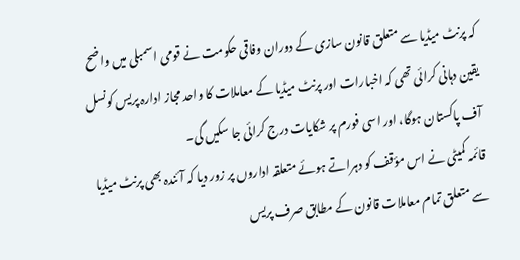کہ پرنٹ میڈیا سے متعلق قانون سازی کے دوران وفاقی حکومت نے قومی اسمبلی میں واضح یقین دہانی کرائی تھی کہ اخبارات اور پرنٹ میڈیا کے معاملات کا واحد مجاز ادارہ پریس کونسل آف پاکستان ہوگا، اور اسی فورم پر شکایات درج کرائی جا سکیں گی۔
قائمہ کمیٹی نے اس مؤقف کو دہراتے ہوئے متعلقہ اداروں پر زور دیا کہ آئندہ بھی پرنٹ میڈیا سے متعلق تمام معاملات قانون کے مطابق صرف پریس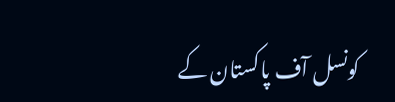کونسل آف پاکستان کے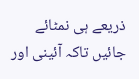ذریعے ہی نمٹائے جائیں تاکہ آئینی اور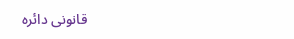قانونی دائرہ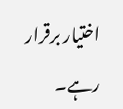اختیار برقرار رہے۔